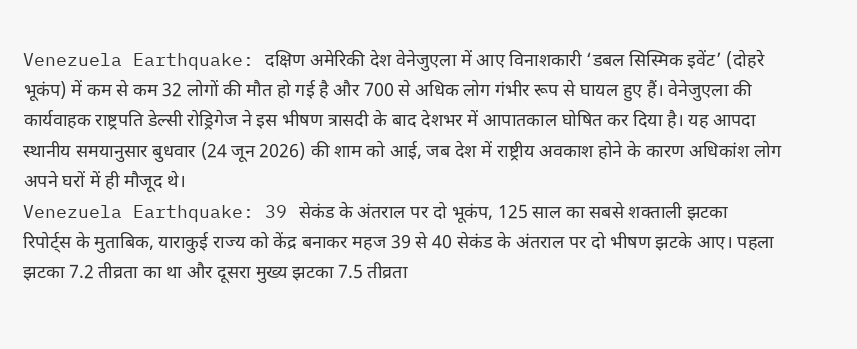Venezuela Earthquake: दक्षिण अमेरिकी देश वेनेजुएला में आए विनाशकारी ‘डबल सिस्मिक इवेंट’ (दोहरे भूकंप) में कम से कम 32 लोगों की मौत हो गई है और 700 से अधिक लोग गंभीर रूप से घायल हुए हैं। वेनेजुएला की कार्यवाहक राष्ट्रपति डेल्सी रोड्रिगेज ने इस भीषण त्रासदी के बाद देशभर में आपातकाल घोषित कर दिया है। यह आपदा स्थानीय समयानुसार बुधवार (24 जून 2026) की शाम को आई, जब देश में राष्ट्रीय अवकाश होने के कारण अधिकांश लोग अपने घरों में ही मौजूद थे।
Venezuela Earthquake: 39 सेकंड के अंतराल पर दो भूकंप, 125 साल का सबसे शक्ताली झटका
रिपोर्ट्स के मुताबिक, याराकुई राज्य को केंद्र बनाकर महज 39 से 40 सेकंड के अंतराल पर दो भीषण झटके आए। पहला झटका 7.2 तीव्रता का था और दूसरा मुख्य झटका 7.5 तीव्रता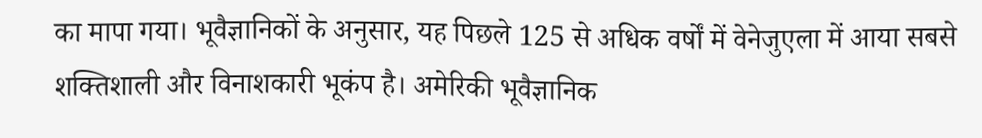का मापा गया। भूवैज्ञानिकों के अनुसार, यह पिछले 125 से अधिक वर्षों में वेनेजुएला में आया सबसे शक्तिशाली और विनाशकारी भूकंप है। अमेरिकी भूवैज्ञानिक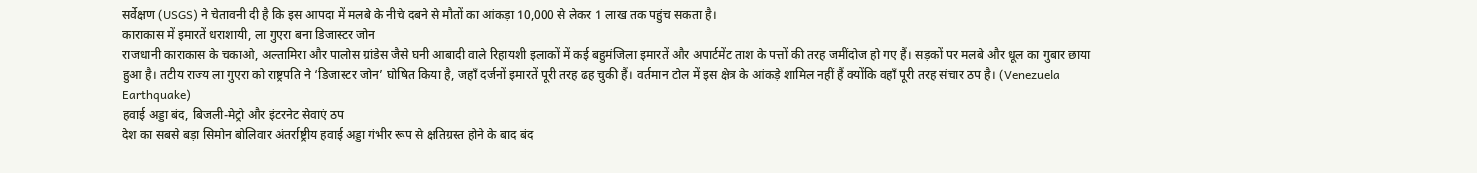सर्वेक्षण (USGS) ने चेतावनी दी है कि इस आपदा में मलबे के नीचे दबने से मौतों का आंकड़ा 10,000 से लेकर 1 लाख तक पहुंच सकता है।
काराकास में इमारतें धराशायी, ला गुएरा बना डिजास्टर जोन
राजधानी काराकास के चकाओ, अल्तामिरा और पालोस ग्रांडेस जैसे घनी आबादी वाले रिहायशी इलाकों में कई बहुमंजिला इमारतें और अपार्टमेंट ताश के पत्तों की तरह जमींदोज हो गए हैं। सड़कों पर मलबे और धूल का गुबार छाया हुआ है। तटीय राज्य ला गुएरा को राष्ट्रपति ने ‘डिजास्टर जोन’ घोषित किया है, जहाँ दर्जनों इमारतें पूरी तरह ढह चुकी हैं। वर्तमान टोल में इस क्षेत्र के आंकड़े शामिल नहीं हैं क्योंकि वहाँ पूरी तरह संचार ठप है। (Venezuela Earthquake)
हवाई अड्डा बंद, बिजली-मेट्रो और इंटरनेट सेवाएं ठप
देश का सबसे बड़ा सिमोन बोलिवार अंतर्राष्ट्रीय हवाई अड्डा गंभीर रूप से क्षतिग्रस्त होने के बाद बंद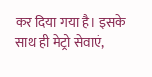कर दिया गया है। इसके साथ ही मेट्रो सेवाएं,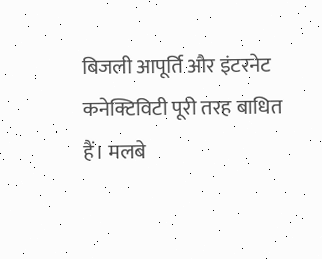बिजली आपूर्ति और इंटरनेट कनेक्टिविटी पूरी तरह बाधित हैं। मलबे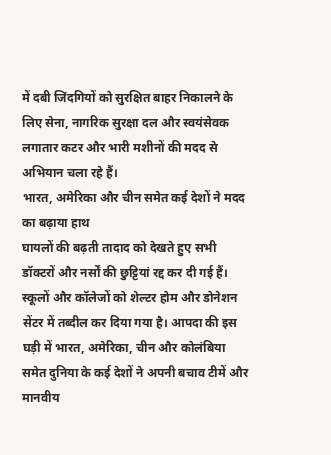में दबी जिंदगियों को सुरक्षित बाहर निकालने के लिए सेना, नागरिक सुरक्षा दल और स्वयंसेवक लगातार कटर और भारी मशीनों की मदद से अभियान चला रहे हैं।
भारत, अमेरिका और चीन समेत कई देशों ने मदद का बढ़ाया हाथ
घायलों की बढ़ती तादाद को देखते हुए सभी डॉक्टरों और नर्सों की छुट्टियां रद्द कर दी गई हैं। स्कूलों और कॉलेजों को शेल्टर होम और डोनेशन सेंटर में तब्दील कर दिया गया है। आपदा की इस घड़ी में भारत, अमेरिका, चीन और कोलंबिया समेत दुनिया के कई देशों ने अपनी बचाव टीमें और मानवीय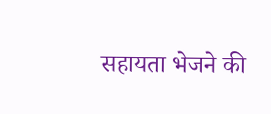सहायता भेजने की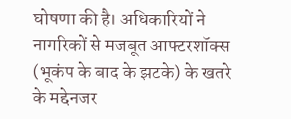घोषणा की है। अधिकारियों ने नागरिकों से मजबूत आफ्टरशॉक्स (भूकंप के बाद के झटके) के खतरे के मद्देनजर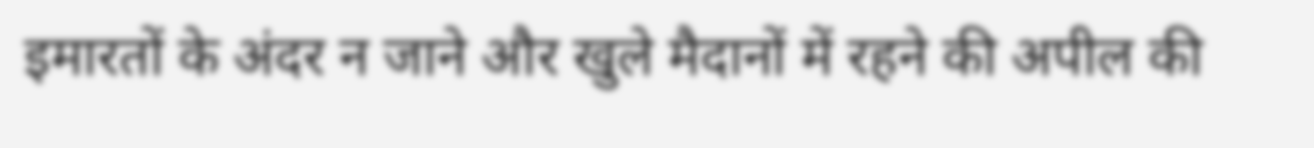इमारतों के अंदर न जाने और खुले मैदानों में रहने की अपील की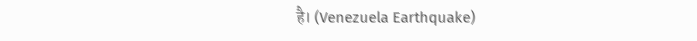है। (Venezuela Earthquake)